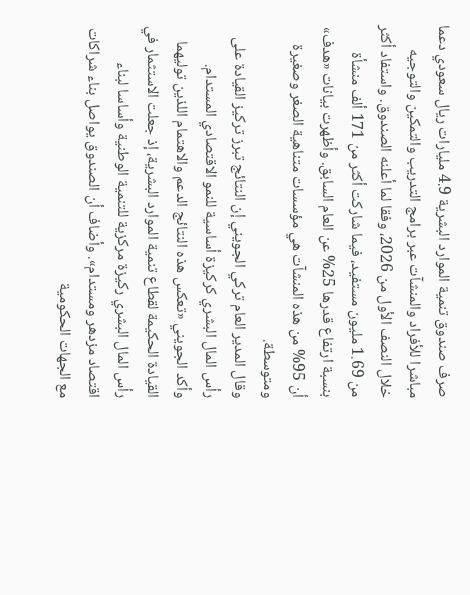صرف صندوق تنمية الموارد البشرية 4.9 مليارات ريال سعودي دعما مباشرا للأفراد والمنشآت عبر برامج التدريب والتمكين والتوجيه خلال النصف الأول من 2026، وفقا لما أعلنه الصندوق. واستفاد أكثر من 1.69 مليون مستفيد، فيما شاركت أكثر من 171 ألف منشأة بنسبة ارتفاع قدرها 25% عن العام السابق. وأظهرت بيانات «هدف» أن 95% من هذه المنشآت هي مؤسسات متناهية الصغر وصغيرة ومتوسطة.
وقال المدير العام تركي الجويني إن النتائج تبرز تركيز القيادة على رأس المال البشري كركيزة أساسية للنمو الاقتصادي المستدام.
وأكد الجويني «تعكس هذه النتائج الدعم والاهتمام اللذين توليهما القيادة الحكيمة لقطاع تنمية الموارد البشرية، إذ جعلت الاستثمار في رأس المال البشري ركيزة مركزية للتنمية الوطنية وأساسا لبناء اقتصاد مزدهر ومستدام». وأضاف أن الصندوق يواصل بناء شراكات مع الجهات الحكومية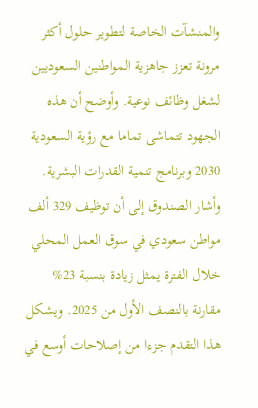والمنشآت الخاصة لتطوير حلول أكثر مرونة تعزز جاهزية المواطنين السعوديين لشغل وظائف نوعية. وأوضح أن هذه الجهود تتماشى تماما مع رؤية السعودية 2030 وبرنامج تنمية القدرات البشرية.
وأشار الصندوق إلى أن توظيف 329 ألف مواطن سعودي في سوق العمل المحلي خلال الفترة يمثل زيادة بنسبة 23% مقارنة بالنصف الأول من 2025. ويشكل هذا التقدم جزءا من إصلاحات أوسع في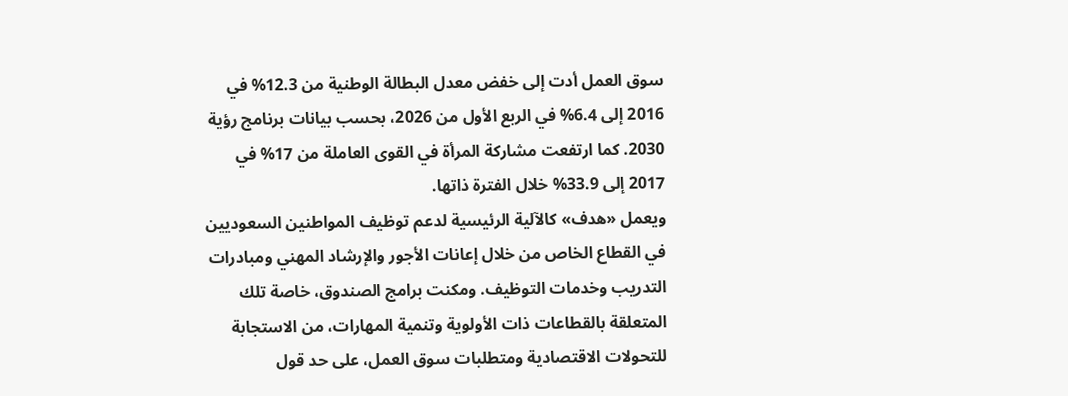سوق العمل أدت إلى خفض معدل البطالة الوطنية من 12.3% في 2016 إلى 6.4% في الربع الأول من 2026، بحسب بيانات برنامج رؤية 2030. كما ارتفعت مشاركة المرأة في القوى العاملة من 17% في 2017 إلى 33.9% خلال الفترة ذاتها.
ويعمل «هدف» كالآلية الرئيسية لدعم توظيف المواطنين السعوديين في القطاع الخاص من خلال إعانات الأجور والإرشاد المهني ومبادرات التدريب وخدمات التوظيف. ومكنت برامج الصندوق، خاصة تلك المتعلقة بالقطاعات ذات الأولوية وتنمية المهارات، من الاستجابة للتحولات الاقتصادية ومتطلبات سوق العمل، على حد قول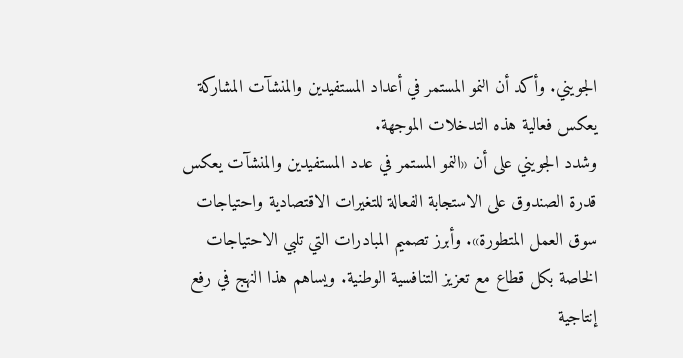الجويني. وأكد أن النمو المستمر في أعداد المستفيدين والمنشآت المشاركة يعكس فعالية هذه التدخلات الموجهة.
وشدد الجويني على أن «النمو المستمر في عدد المستفيدين والمنشآت يعكس قدرة الصندوق على الاستجابة الفعالة للتغيرات الاقتصادية واحتياجات سوق العمل المتطورة». وأبرز تصميم المبادرات التي تلبي الاحتياجات الخاصة بكل قطاع مع تعزيز التنافسية الوطنية. ويساهم هذا النهج في رفع إنتاجية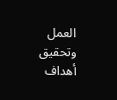العمل وتحقيق أهداف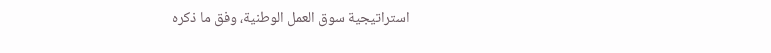استراتيجية سوق العمل الوطنية، وفق ما ذكره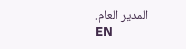المدير العام.
EN